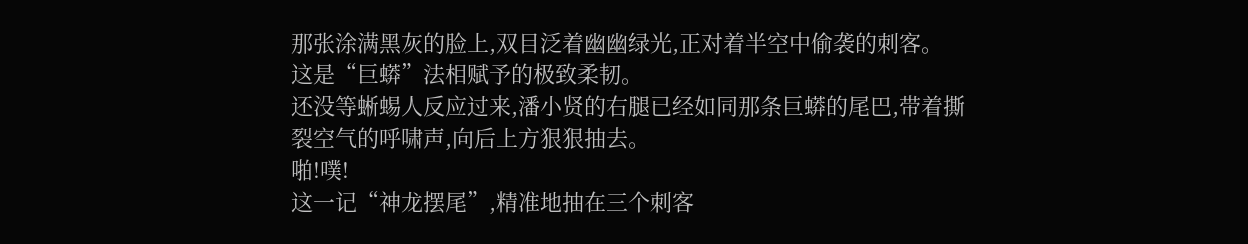那张涂满黑灰的脸上,双目泛着幽幽绿光,正对着半空中偷袭的刺客。
这是“巨蟒”法相赋予的极致柔韧。
还没等蜥蜴人反应过来,潘小贤的右腿已经如同那条巨蟒的尾巴,带着撕裂空气的呼啸声,向后上方狠狠抽去。
啪!噗!
这一记“神龙摆尾”,精准地抽在三个刺客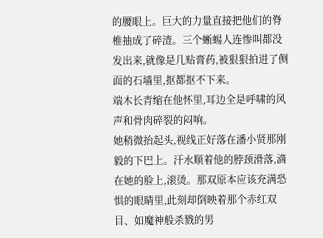的腰眼上。巨大的力量直接把他们的脊椎抽成了碎渣。三个蜥蜴人连惨叫都没发出来,就像是几贴膏药,被狠狠拍进了侧面的石墙里,抠都抠不下来。
端木长青缩在他怀里,耳边全是呼啸的风声和骨肉碎裂的闷响。
她稍微抬起头,视线正好落在潘小贤那刚毅的下巴上。汗水顺着他的脖颈滑落,滴在她的脸上,滚烫。那双原本应该充满恐惧的眼睛里,此刻却倒映着那个赤红双目、如魔神般杀戮的男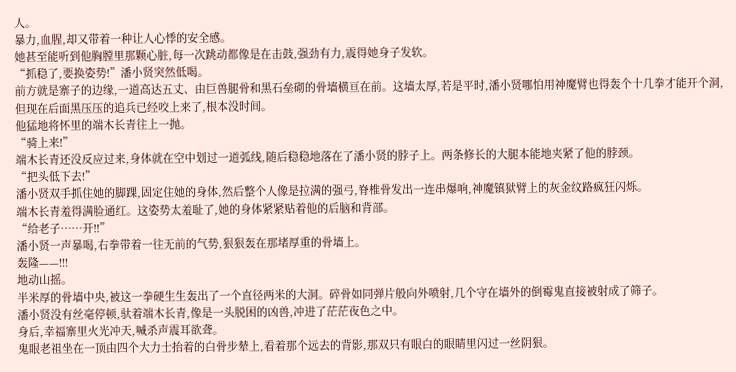人。
暴力,血腥,却又带着一种让人心悸的安全感。
她甚至能听到他胸膛里那颗心脏,每一次跳动都像是在击鼓,强劲有力,震得她身子发软。
“抓稳了,要换姿势!”潘小贤突然低喝。
前方就是寨子的边缘,一道高达五丈、由巨兽腿骨和黑石垒砌的骨墙横亘在前。这墙太厚,若是平时,潘小贤哪怕用神魔臂也得轰个十几拳才能开个洞,但现在后面黑压压的追兵已经咬上来了,根本没时间。
他猛地将怀里的端木长青往上一抛。
“骑上来!”
端木长青还没反应过来,身体就在空中划过一道弧线,随后稳稳地落在了潘小贤的脖子上。两条修长的大腿本能地夹紧了他的脖颈。
“把头低下去!”
潘小贤双手抓住她的脚踝,固定住她的身体,然后整个人像是拉满的强弓,脊椎骨发出一连串爆响,神魔镇狱臂上的灰金纹路疯狂闪烁。
端木长青羞得满脸通红。这姿势太羞耻了,她的身体紧紧贴着他的后脑和背部。
“给老子……开!!”
潘小贤一声暴喝,右拳带着一往无前的气势,狠狠轰在那堵厚重的骨墙上。
轰隆——!!!
地动山摇。
半米厚的骨墙中央,被这一拳硬生生轰出了一个直径两米的大洞。碎骨如同弹片般向外喷射,几个守在墙外的倒霉鬼直接被射成了筛子。
潘小贤没有丝毫停顿,驮着端木长青,像是一头脱困的凶兽,冲进了茫茫夜色之中。
身后,幸福寨里火光冲天,喊杀声震耳欲聋。
鬼眼老祖坐在一顶由四个大力士抬着的白骨步辇上,看着那个远去的背影,那双只有眼白的眼睛里闪过一丝阴狠。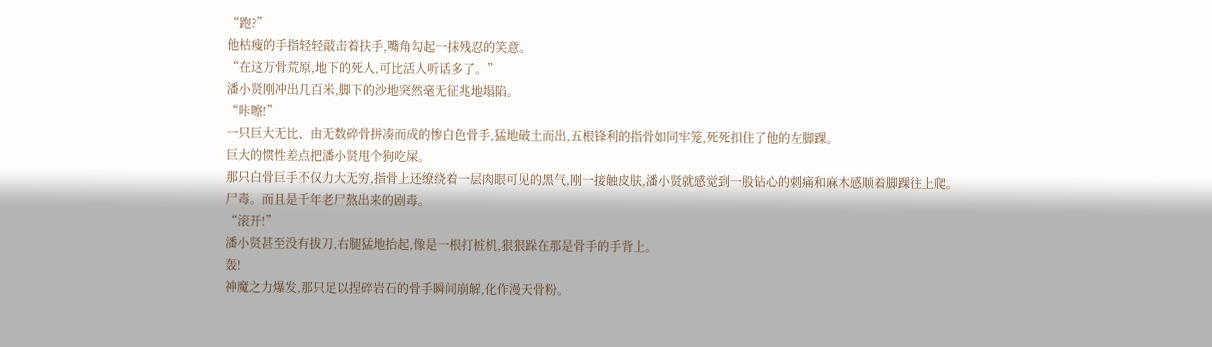“跑?”
他枯瘦的手指轻轻敲击着扶手,嘴角勾起一抹残忍的笑意。
“在这万骨荒原,地下的死人,可比活人听话多了。”
潘小贤刚冲出几百米,脚下的沙地突然毫无征兆地塌陷。
“咔嚓!”
一只巨大无比、由无数碎骨拼凑而成的惨白色骨手,猛地破土而出,五根锋利的指骨如同牢笼,死死扣住了他的左脚踝。
巨大的惯性差点把潘小贤甩个狗吃屎。
那只白骨巨手不仅力大无穷,指骨上还缭绕着一层肉眼可见的黑气,刚一接触皮肤,潘小贤就感觉到一股钻心的刺痛和麻木感顺着脚踝往上爬。
尸毒。而且是千年老尸熬出来的剧毒。
“滚开!”
潘小贤甚至没有拔刀,右腿猛地抬起,像是一根打桩机,狠狠跺在那是骨手的手背上。
轰!
神魔之力爆发,那只足以捏碎岩石的骨手瞬间崩解,化作漫天骨粉。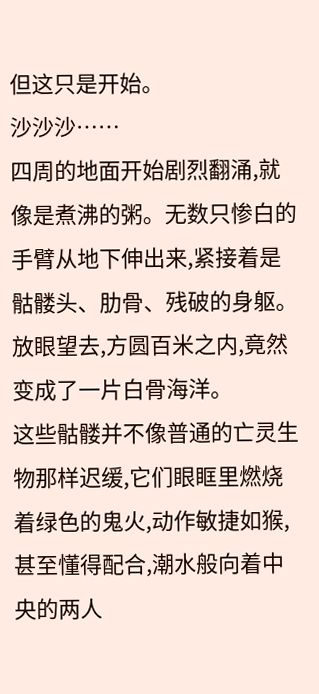但这只是开始。
沙沙沙……
四周的地面开始剧烈翻涌,就像是煮沸的粥。无数只惨白的手臂从地下伸出来,紧接着是骷髅头、肋骨、残破的身躯。放眼望去,方圆百米之内,竟然变成了一片白骨海洋。
这些骷髅并不像普通的亡灵生物那样迟缓,它们眼眶里燃烧着绿色的鬼火,动作敏捷如猴,甚至懂得配合,潮水般向着中央的两人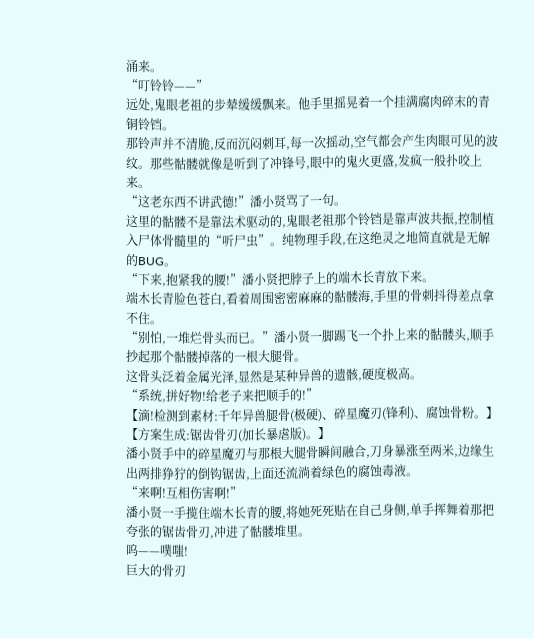涌来。
“叮铃铃——”
远处,鬼眼老祖的步辇缓缓飘来。他手里摇晃着一个挂满腐肉碎末的青铜铃铛。
那铃声并不清脆,反而沉闷刺耳,每一次摇动,空气都会产生肉眼可见的波纹。那些骷髅就像是听到了冲锋号,眼中的鬼火更盛,发疯一般扑咬上来。
“这老东西不讲武德!”潘小贤骂了一句。
这里的骷髅不是靠法术驱动的,鬼眼老祖那个铃铛是靠声波共振,控制植入尸体骨髓里的“听尸虫”。纯物理手段,在这绝灵之地简直就是无解的BUG。
“下来,抱紧我的腰!”潘小贤把脖子上的端木长青放下来。
端木长青脸色苍白,看着周围密密麻麻的骷髅海,手里的骨刺抖得差点拿不住。
“别怕,一堆烂骨头而已。”潘小贤一脚踢飞一个扑上来的骷髅头,顺手抄起那个骷髅掉落的一根大腿骨。
这骨头泛着金属光泽,显然是某种异兽的遗骸,硬度极高。
“系统,拼好物!给老子来把顺手的!”
【滴!检测到素材:千年异兽腿骨(极硬)、碎星魔刃(锋利)、腐蚀骨粉。】
【方案生成:锯齿骨刃(加长暴虐版)。】
潘小贤手中的碎星魔刃与那根大腿骨瞬间融合,刀身暴涨至两米,边缘生出两排狰狞的倒钩锯齿,上面还流淌着绿色的腐蚀毒液。
“来啊!互相伤害啊!”
潘小贤一手揽住端木长青的腰,将她死死贴在自己身侧,单手挥舞着那把夸张的锯齿骨刃,冲进了骷髅堆里。
呜——噗嗤!
巨大的骨刃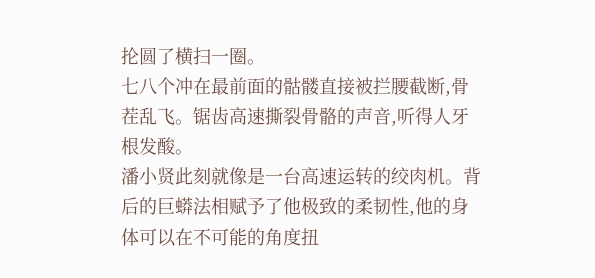抡圆了横扫一圈。
七八个冲在最前面的骷髅直接被拦腰截断,骨茬乱飞。锯齿高速撕裂骨骼的声音,听得人牙根发酸。
潘小贤此刻就像是一台高速运转的绞肉机。背后的巨蟒法相赋予了他极致的柔韧性,他的身体可以在不可能的角度扭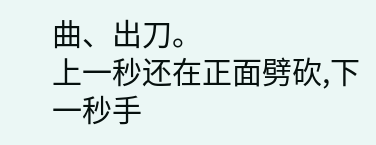曲、出刀。
上一秒还在正面劈砍,下一秒手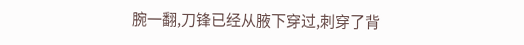腕一翻,刀锋已经从腋下穿过,刺穿了背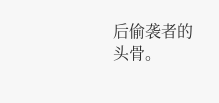后偷袭者的头骨。